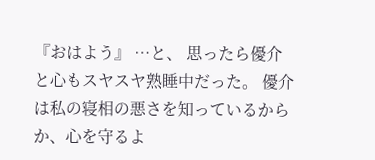『おはよう』 …と、 思ったら優介と心もスヤスヤ熟睡中だった。 優介は私の寝相の悪さを知っているからか、心を守るよ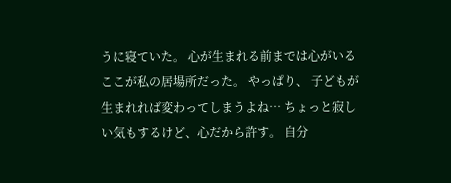うに寝ていた。 心が生まれる前までは心がいるここが私の居場所だった。 やっぱり、 子どもが生まれれば変わってしまうよね… ちょっと寂しい気もするけど、心だから許す。 自分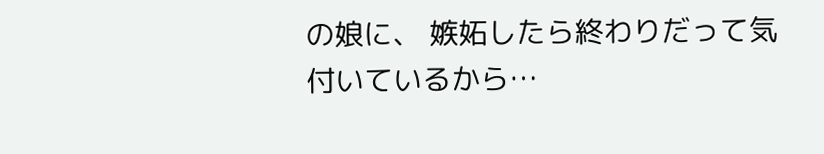の娘に、 嫉妬したら終わりだって気付いているから…